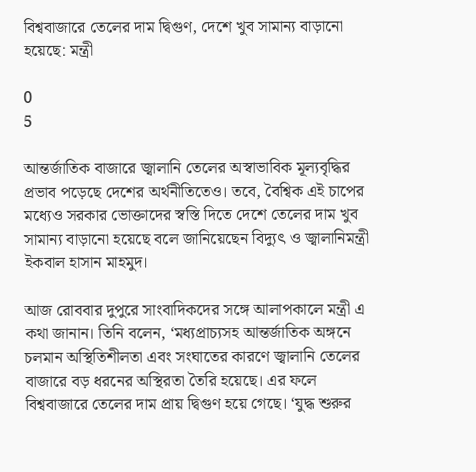বিশ্ববাজারে তেলের দাম দ্বিগুণ, দেশে খুব সামান্য বাড়ানো হয়েছে: মন্ত্রী

0
5

আন্তর্জাতিক বাজারে জ্বালানি তেলের অস্বাভাবিক মূল্যবৃদ্ধির প্রভাব পড়েছে দেশের অর্থনীতিতেও। তবে, বৈশ্বিক এই চাপের মধ্যেও সরকার ভোক্তাদের স্বস্তি দিতে দেশে তেলের দাম খুব সামান্য বাড়ানো হয়েছে বলে জানিয়েছেন বিদ্যুৎ ও জ্বালানিমন্ত্রী ইকবাল হাসান মাহমুদ।

আজ রোববার দুপুরে সাংবাদিকদের সঙ্গে আলাপকালে মন্ত্রী এ কথা জানান। তিনি বলেন, ‘মধ্যপ্রাচ্যসহ আন্তর্জাতিক অঙ্গনে চলমান অস্থিতিশীলতা এবং সংঘাতের কারণে জ্বালানি তেলের বাজারে বড় ধরনের অস্থিরতা তৈরি হয়েছে। এর ফলে বিশ্ববাজারে তেলের দাম প্রায় দ্বিগুণ হয়ে গেছে। ‘যুদ্ধ শুরুর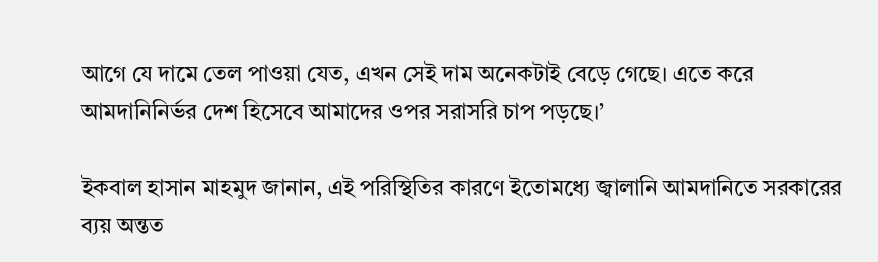আগে যে দামে তেল পাওয়া যেত, এখন সেই দাম অনেকটাই বেড়ে গেছে। এতে করে আমদানিনির্ভর দেশ হিসেবে আমাদের ওপর সরাসরি চাপ পড়ছে।’

ইকবাল হাসান মাহমুদ জানান, এই পরিস্থিতির কারণে ইতোমধ্যে জ্বালানি আমদানিতে সরকারের ব্যয় অন্তত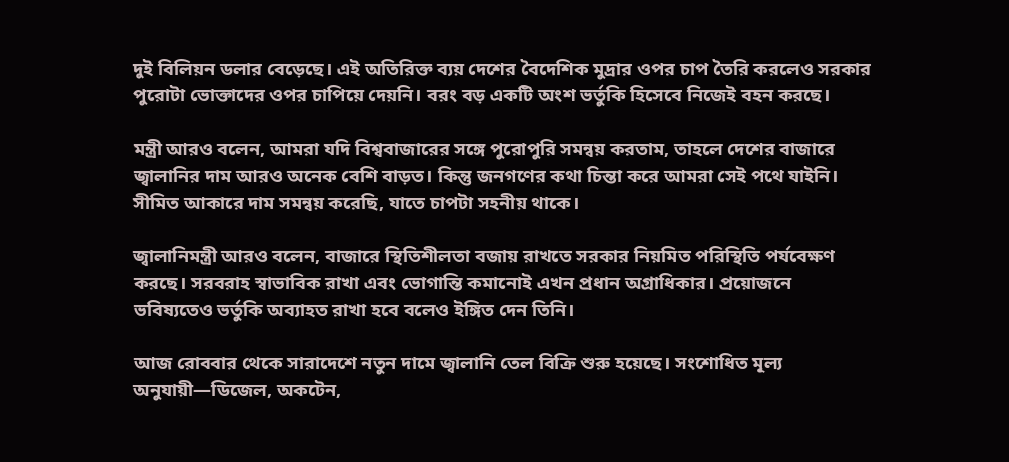দুই বিলিয়ন ডলার বেড়েছে। এই অতিরিক্ত ব্যয় দেশের বৈদেশিক মুদ্রার ওপর চাপ তৈরি করলেও সরকার পুরোটা ভোক্তাদের ওপর চাপিয়ে দেয়নি। বরং বড় একটি অংশ ভর্তুকি হিসেবে নিজেই বহন করছে।

মন্ত্রী আরও বলেন, আমরা যদি বিশ্ববাজারের সঙ্গে পুরোপুরি সমন্বয় করতাম, তাহলে দেশের বাজারে জ্বালানির দাম আরও অনেক বেশি বাড়ত। কিন্তু জনগণের কথা চিন্তা করে আমরা সেই পথে যাইনি। সীমিত আকারে দাম সমন্বয় করেছি, যাতে চাপটা সহনীয় থাকে।

জ্বালানিমন্ত্রী আরও বলেন, বাজারে স্থিতিশীলতা বজায় রাখতে সরকার নিয়মিত পরিস্থিতি পর্যবেক্ষণ করছে। সরবরাহ স্বাভাবিক রাখা এবং ভোগান্তি কমানোই এখন প্রধান অগ্রাধিকার। প্রয়োজনে ভবিষ্যতেও ভর্তুকি অব্যাহত রাখা হবে বলেও ইঙ্গিত দেন তিনি।

আজ রোববার থেকে সারাদেশে নতুন দামে জ্বালানি তেল বিক্রি শুরু হয়েছে। সংশোধিত মূল্য অনুযায়ী—ডিজেল, অকটেন,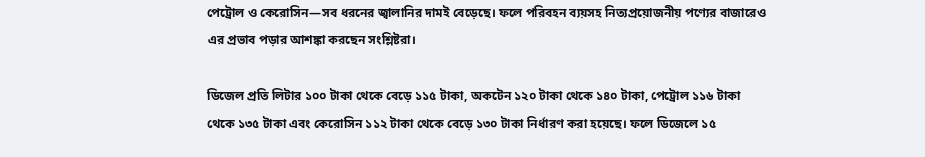পেট্রোল ও কেরোসিন—সব ধরনের জ্বালানির দামই বেড়েছে। ফলে পরিবহন ব্যয়সহ নিত্যপ্রয়োজনীয় পণ্যের বাজারেও এর প্রভাব পড়ার আশঙ্কা করছেন সংশ্লিষ্টরা।

ডিজেল প্রতি লিটার ১০০ টাকা থেকে বেড়ে ১১৫ টাকা, অকটেন ১২০ টাকা থেকে ১৪০ টাকা, পেট্রোল ১১৬ টাকা থেকে ১৩৫ টাকা এবং কেরোসিন ১১২ টাকা থেকে বেড়ে ১৩০ টাকা নির্ধারণ করা হয়েছে। ফলে ডিজেলে ১৫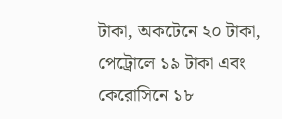টাকা, অকটেনে ২০ টাকা, পেট্রোলে ১৯ টাকা এবং কেরোসিনে ১৮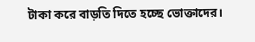টাকা করে বাড়তি দিতে হচ্ছে ভোক্তাদের।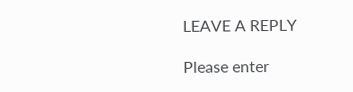LEAVE A REPLY

Please enter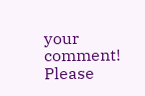your comment!
Please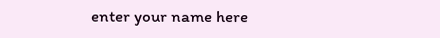enter your name here